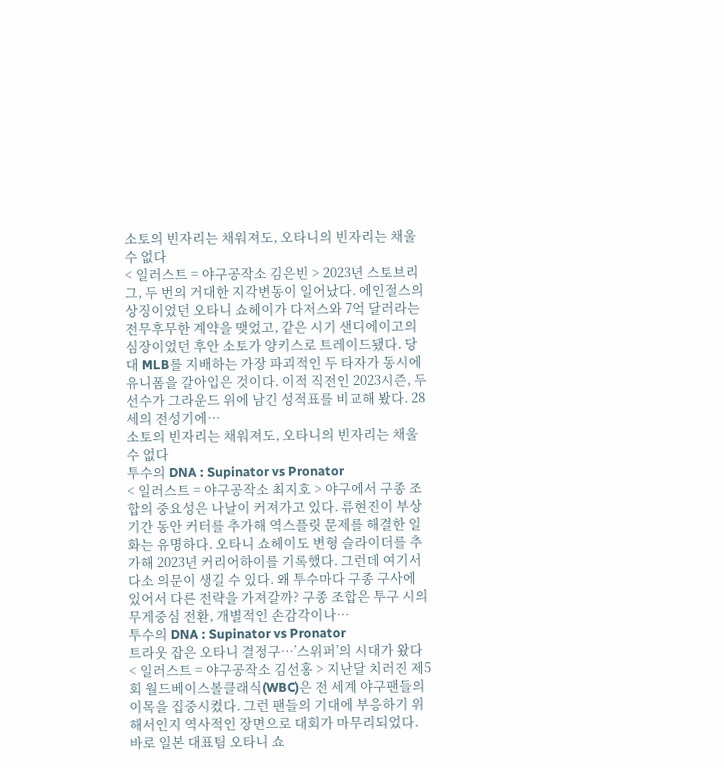소토의 빈자리는 채워져도, 오타니의 빈자리는 채울 수 없다
< 일러스트 = 야구공작소 김은빈 > 2023년 스토브리그, 두 번의 거대한 지각변동이 일어났다. 에인절스의 상징이었던 오타니 쇼헤이가 다저스와 7억 달러라는 전무후무한 계약을 맺었고, 같은 시기 샌디에이고의 심장이었던 후안 소토가 양키스로 트레이드됐다. 당대 MLB를 지배하는 가장 파괴적인 두 타자가 동시에 유니폼을 갈아입은 것이다. 이적 직전인 2023시즌, 두 선수가 그라운드 위에 남긴 성적표를 비교해 봤다. 28세의 전성기에…
소토의 빈자리는 채워져도, 오타니의 빈자리는 채울 수 없다
투수의 DNA : Supinator vs Pronator
< 일러스트 = 야구공작소 최지호 > 야구에서 구종 조합의 중요성은 나날이 커져가고 있다. 류현진이 부상 기간 동안 커터를 추가해 역스플릿 문제를 해결한 일화는 유명하다. 오타니 쇼헤이도 변형 슬라이더를 추가해 2023년 커리어하이를 기록했다. 그런데 여기서 다소 의문이 생길 수 있다. 왜 투수마다 구종 구사에 있어서 다른 전략을 가져갈까? 구종 조합은 투구 시의 무게중심 전환, 개별적인 손감각이나…
투수의 DNA : Supinator vs Pronator
트라웃 잡은 오타니 결정구…’스위퍼’의 시대가 왔다
< 일러스트 = 야구공작소 김선홍 > 지난달 치러진 제5회 월드베이스볼클래식(WBC)은 전 세계 야구팬들의 이목을 집중시켰다. 그런 팬들의 기대에 부응하기 위해서인지 역사적인 장면으로 대회가 마무리되었다. 바로 일본 대표팀 오타니 쇼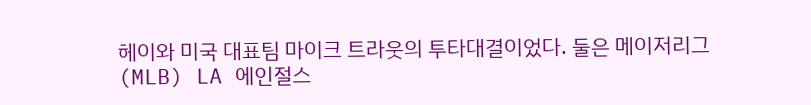헤이와 미국 대표팀 마이크 트라웃의 투타대결이었다. 둘은 메이저리그(MLB) LA 에인절스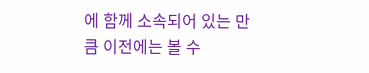에 함께 소속되어 있는 만큼 이전에는 볼 수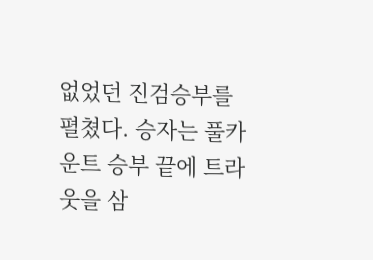없었던 진검승부를 펼쳤다. 승자는 풀카운트 승부 끝에 트라웃을 삼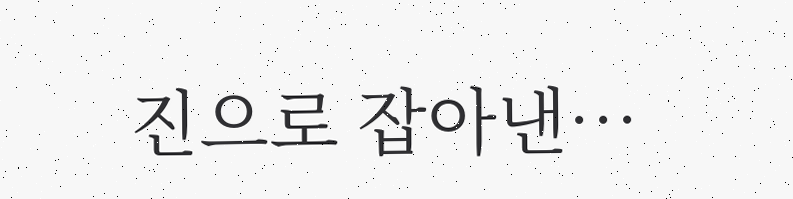진으로 잡아낸…